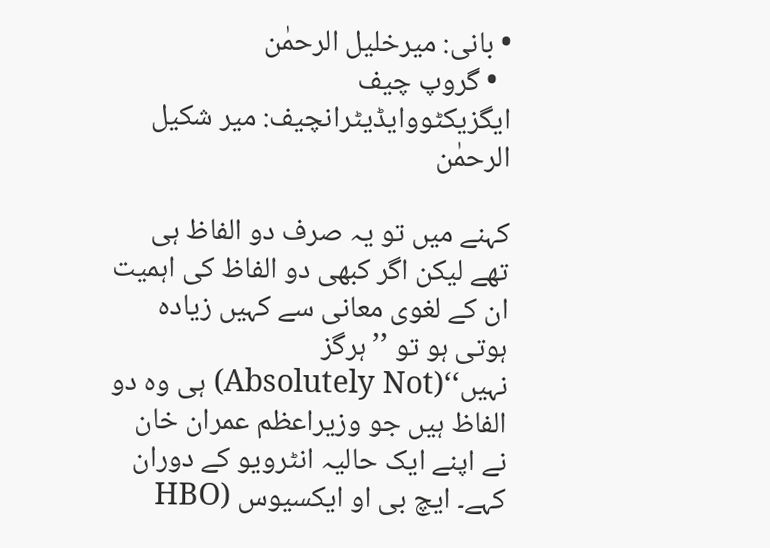• بانی: میرخلیل الرحمٰن
  • گروپ چیف ایگزیکٹووایڈیٹرانچیف: میر شکیل الرحمٰن

کہنے میں تو یہ صرف دو الفاظ ہی تھے لیکن اگر کبھی دو الفاظ کی اہمیت ان کے لغوی معانی سے کہیں زیادہ ہوتی ہو تو ’’ہرگز نہیں‘‘(Absolutely Not) ہی وہ دو الفاظ ہیں جو وزیراعظم عمران خان نے اپنے ایک حالیہ انٹرویو کے دوران کہے۔ ایچ بی او ایکسیوس (HBO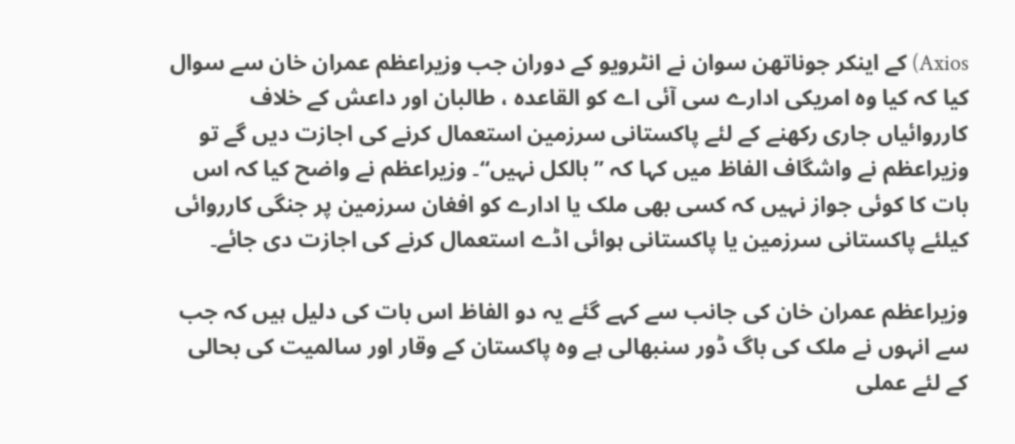Axios) کے اینکر جوناتھن سوان نے انٹرویو کے دوران جب وزیراعظم عمران خان سے سوال کیا کہ کیا وہ امریکی ادارے سی آئی اے کو القاعدہ ، طالبان اور داعش کے خلاف کارروائیاں جاری رکھنے کے لئے پاکستانی سرزمین استعمال کرنے کی اجازت دیں گے تو وزیراعظم نے واشگاف الفاظ میں کہا کہ ’’بالکل نہیں‘‘۔ وزیراعظم نے واضح کیا کہ اس بات کا کوئی جواز نہیں کہ کسی بھی ملک یا ادارے کو افغان سرزمین پر جنگی کارروائی کیلئے پاکستانی سرزمین یا پاکستانی ہوائی اڈے استعمال کرنے کی اجازت دی جائے۔

وزیراعظم عمران خان کی جانب سے کہے گئے یہ دو الفاظ اس بات کی دلیل ہیں کہ جب سے انہوں نے ملک کی باگ ڈور سنبھالی ہے وہ پاکستان کے وقار اور سالمیت کی بحالی کے لئے عملی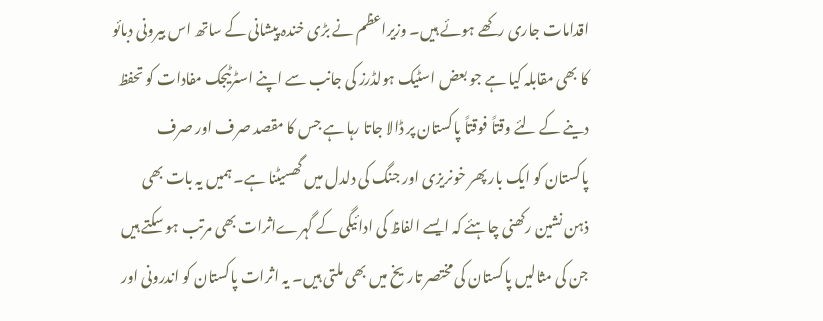اقدامات جاری رکھے ہوئے ہیں۔ وزیراعظم نے بڑی خندہ پیشانی کے ساتھ اس بیرونی دبائو کا بھی مقابلہ کیا ہے جو بعض اسٹیک ہولڈرز کی جانب سے اپنے اسٹرٹیجک مفادات کو تحفظ دینے کے لئے وقتاً فوقتاً پاکستان پر ڈالا جاتا رہا ہے جس کا مقصد صرف اور صرف پاکستان کو ایک بار پھر خونریزی اور جنگ کی دلدل میں گھسیٹنا ہے۔ ہمیں یہ بات بھی ذہن نشین رکھنی چاہئے کہ ایسے الفاظ کی ادائیگی کے گہرےاثرات بھی مرتب ہو سکتے ہیں جن کی مثالیں پاکستان کی مختصر تاریخ میں بھی ملتی ہیں۔ یہ اثرات پاکستان کو اندرونی اور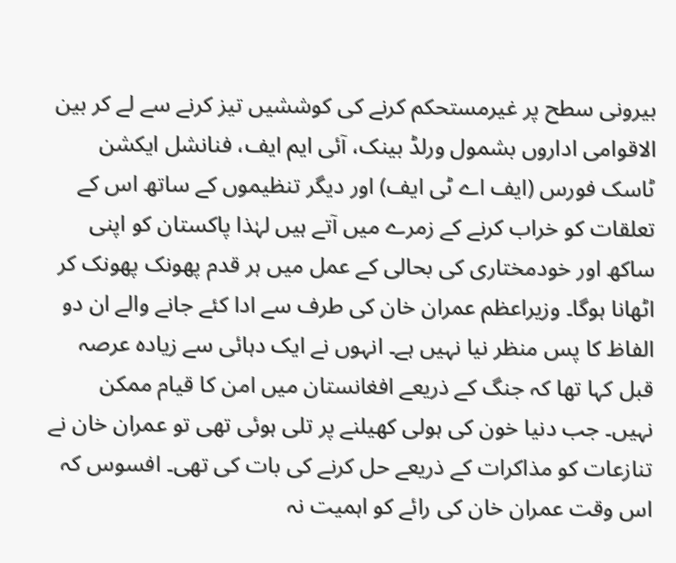بیرونی سطح پر غیرمستحکم کرنے کی کوششیں تیز کرنے سے لے کر بین الاقوامی اداروں بشمول ورلڈ بینک، آئی ایم ایف، فنانشل ایکشن ٹاسک فورس (ایف اے ٹی ایف) اور دیگر تنظیموں کے ساتھ اس کے تعلقات کو خراب کرنے کے زمرے میں آتے ہیں لہٰذا پاکستان کو اپنی ساکھ اور خودمختاری کی بحالی کے عمل میں ہر قدم پھونک پھونک کر اٹھانا ہوگا۔ وزیراعظم عمران خان کی طرف سے ادا کئے جانے والے ان دو الفاظ کا پس منظر نیا نہیں ہے۔ انہوں نے ایک دہائی سے زیادہ عرصہ قبل کہا تھا کہ جنگ کے ذریعے افغانستان میں امن کا قیام ممکن نہیں۔ جب دنیا خون کی ہولی کھیلنے پر تلی ہوئی تھی تو عمران خان نے تنازعات کو مذاکرات کے ذریعے حل کرنے کی بات کی تھی۔ افسوس کہ اس وقت عمران خان کی رائے کو اہمیت نہ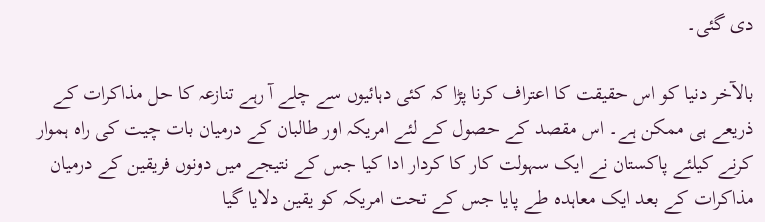دی گئی۔

بالآخر دنیا کو اس حقیقت کا اعتراف کرنا پڑا کہ کئی دہائیوں سے چلے آ رہے تنازعہ کا حل مذاکرات کے ذریعے ہی ممکن ہے۔ اس مقصد کے حصول کے لئے امریکہ اور طالبان کے درمیان بات چیت کی راہ ہموار کرنے کیلئے پاکستان نے ایک سہولت کار کا کردار ادا کیا جس کے نتیجے میں دونوں فریقین کے درمیان مذاکرات کے بعد ایک معاہدہ طے پایا جس کے تحت امریکہ کو یقین دلایا گیا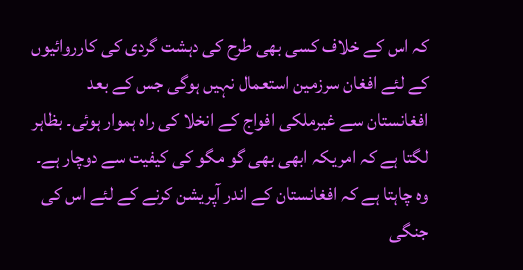کہ اس کے خلاف کسی بھی طرح کی دہشت گردی کی کارروائیوں کے لئے افغان سرزمین استعمال نہیں ہوگی جس کے بعد افغانستان سے غیرملکی افواج کے انخلا کی راہ ہموار ہوئی۔ بظاہر لگتا ہے کہ امریکہ ابھی بھی گو مگو کی کیفیت سے دوچار ہے۔ وہ چاہتا ہے کہ افغانستان کے اندر آپریشن کرنے کے لئے اس کی جنگی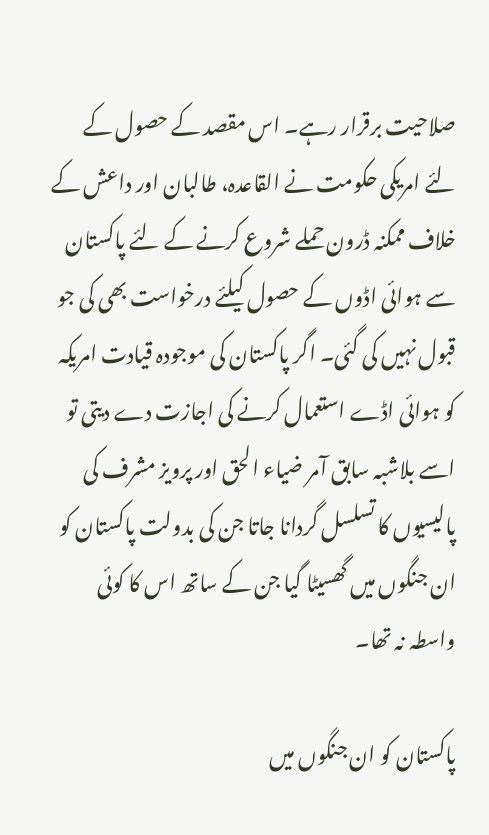صلاحیت برقرار رہے۔ اس مقصد کے حصول کے لئے امریکی حکومت نے القاعدہ، طالبان اور داعش کے خلاف ممکنہ ڈرون حملے شروع کرنے کے لئے پاکستان سے ہوائی اڈوں کے حصول کیلئے درخواست بھی کی جو قبول نہیں کی گئی۔ اگر پاکستان کی موجودہ قیادت امریکہ کو ہوائی اڈے استعمال کرنے کی اجازت دے دیتی تو اسے بلاشبہ سابق آمر ضیاء الحق اور پرویز مشرف کی پالیسیوں کا تسلسل گردانا جاتا جن کی بدولت پاکستان کو ان جنگوں میں گھسیٹا گیا جن کے ساتھ اس کا کوئی واسطہ نہ تھا۔

پاکستان کو ان جنگوں میں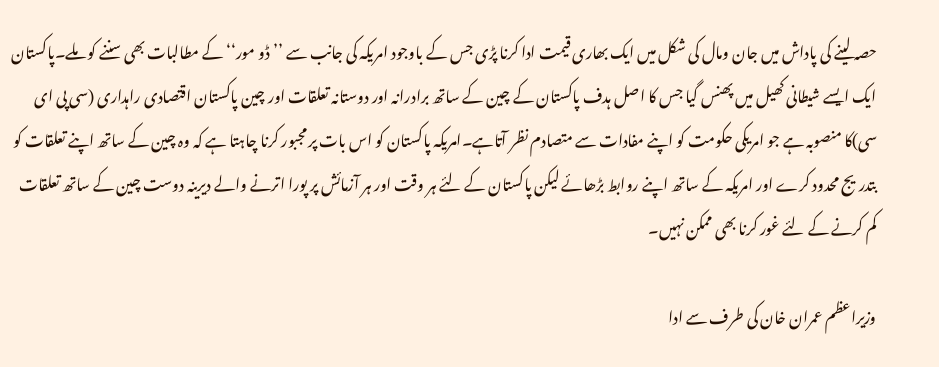حصہ لینے کی پاداش میں جان ومال کی شکل میں ایک بھاری قیمت ادا کرنا پڑی جس کے باوجود امریکہ کی جانب سے ’’ڈو مور‘‘ کے مطالبات بھی سننے کو ملے۔پاکستان ایک ایسے شیطانی کھیل میں پھنس گیا جس کا اصل ہدف پاکستان کے چین کے ساتھ برادرانہ اور دوستانہ تعلقات اور چین پاکستان اقتصادی راہداری (سی پی ای سی)کا منصوبہ ہے جو امریکی حکومت کو اپنے مفادات سے متصادم نظر آتاہے۔امریکہ پاکستان کو اس بات پر مجبور کرنا چاہتا ہے کہ وہ چین کے ساتھ اپنے تعلقات کو بتدریج محدود کرے اور امریکہ کے ساتھ اپنے روابط بڑھائے لیکن پاکستان کے لئے ہر وقت اور ہر آزمائش پر پورا اترنے والے دیرینہ دوست چین کے ساتھ تعلقات کم کرنے کے لئے غور کرنا بھی ممکن نہیں۔

وزیراعظم عمران خان کی طرف سے ادا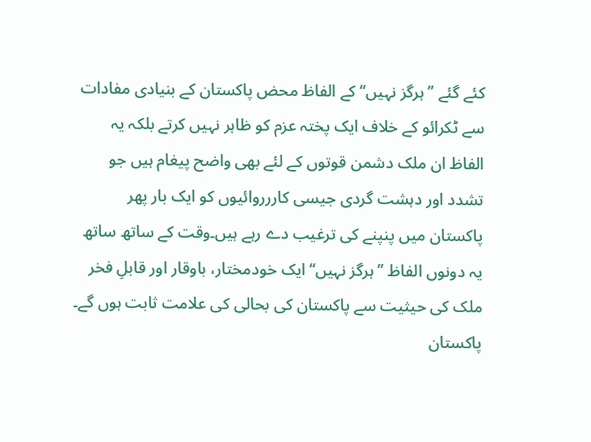کئے گئے ’’ہرگز نہیں‘‘ کے الفاظ محض پاکستان کے بنیادی مفادات سے ٹکرائو کے خلاف ایک پختہ عزم کو ظاہر نہیں کرتے بلکہ یہ الفاظ ان ملک دشمن قوتوں کے لئے بھی واضح پیغام ہیں جو تشدد اور دہشت گردی جیسی کاررروائیوں کو ایک بار پھر پاکستان میں پنپنے کی ترغیب دے رہے ہیں۔وقت کے ساتھ ساتھ یہ دونوں الفاظ ’’ہرگز نہیں‘‘ ایک خودمختار، باوقار اور قابلِ فخر ملک کی حیثیت سے پاکستان کی بحالی کی علامت ثابت ہوں گے۔ پاکستان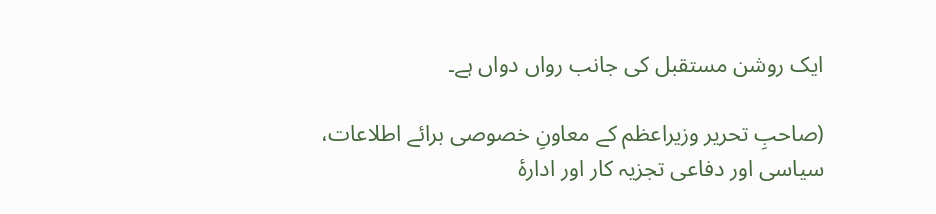ایک روشن مستقبل کی جانب رواں دواں ہے۔

(صاحبِ تحریر وزیراعظم کے معاونِ خصوصی برائے اطلاعات، سیاسی اور دفاعی تجزیہ کار اور ادارۂ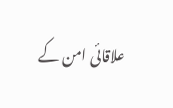علاقائی امن کے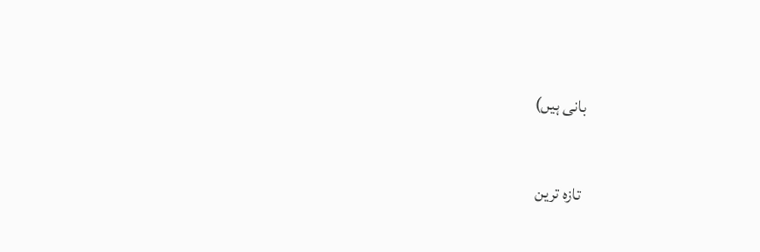بانی ہیں)

تازہ ترین